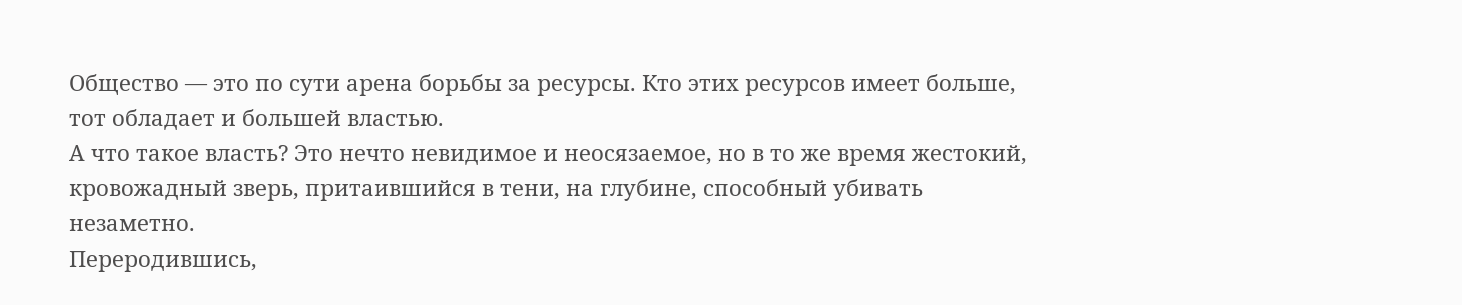Общество — это по сути арена борьбы за ресурсы. Кто этих ресурсов имеет больше, тот обладает и большей властью.
А что такое власть? Это нечто невидимое и неосязаемое, но в то же время жестокий, кровожадный зверь, притаившийся в тени, на глубине, способный убивать незаметно.
Переродившись,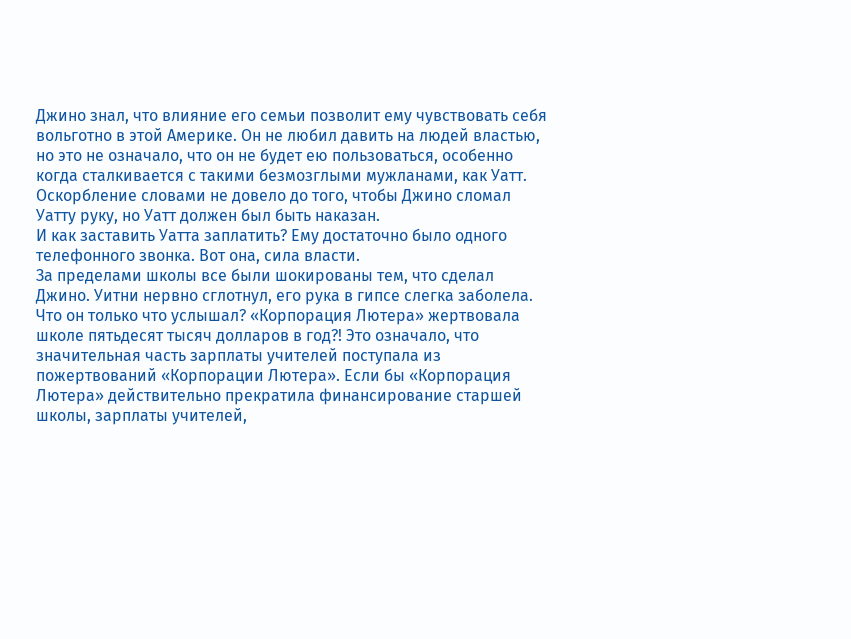Джино знал, что влияние его семьи позволит ему чувствовать себя вольготно в этой Америке. Он не любил давить на людей властью, но это не означало, что он не будет ею пользоваться, особенно когда сталкивается с такими безмозглыми мужланами, как Уатт. Оскорбление словами не довело до того, чтобы Джино сломал Уатту руку, но Уатт должен был быть наказан.
И как заставить Уатта заплатить? Ему достаточно было одного телефонного звонка. Вот она, сила власти.
За пределами школы все были шокированы тем, что сделал Джино. Уитни нервно сглотнул, его рука в гипсе слегка заболела. Что он только что услышал? «Корпорация Лютера» жертвовала школе пятьдесят тысяч долларов в год?! Это означало, что значительная часть зарплаты учителей поступала из пожертвований «Корпорации Лютера». Если бы «Корпорация Лютера» действительно прекратила финансирование старшей школы, зарплаты учителей,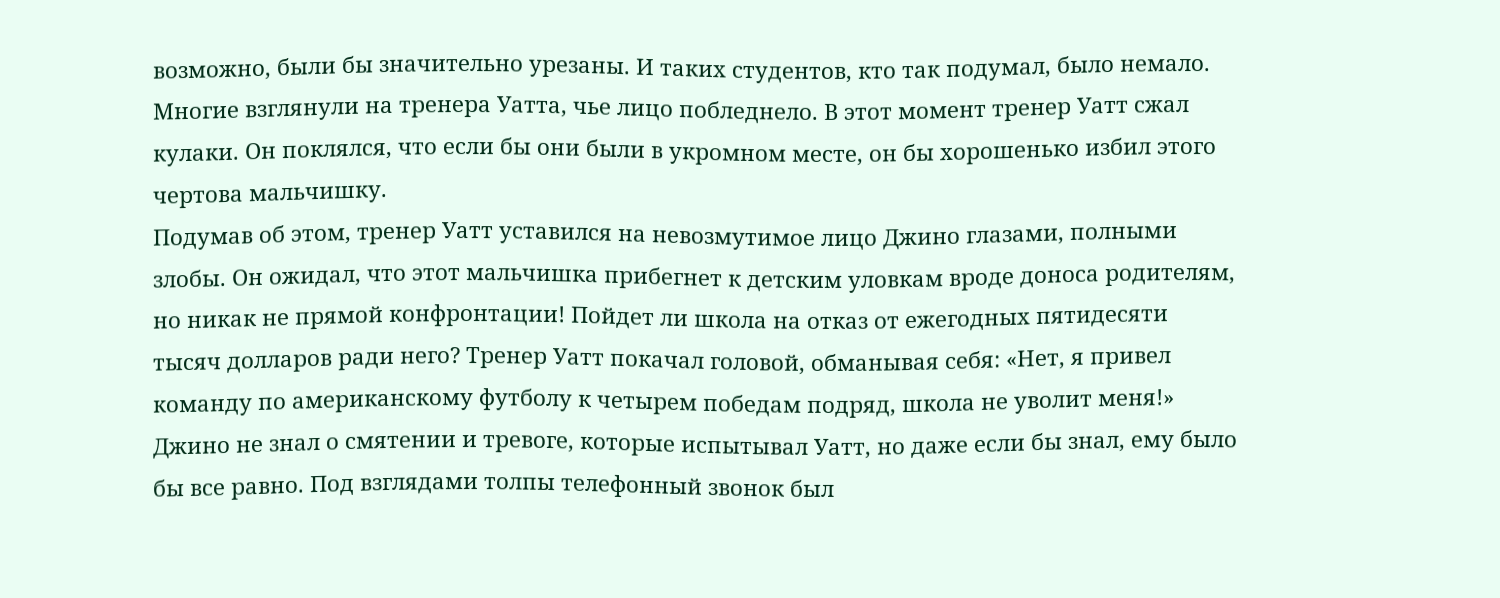возможно, были бы значительно урезаны. И таких студентов, кто так подумал, было немало. Многие взглянули на тренера Уатта, чье лицо побледнело. В этот момент тренер Уатт сжал кулаки. Он поклялся, что если бы они были в укромном месте, он бы хорошенько избил этого чертова мальчишку.
Подумав об этом, тренер Уатт уставился на невозмутимое лицо Джино глазами, полными злобы. Он ожидал, что этот мальчишка прибегнет к детским уловкам вроде доноса родителям, но никак не прямой конфронтации! Пойдет ли школа на отказ от ежегодных пятидесяти тысяч долларов ради него? Тренер Уатт покачал головой, обманывая себя: «Нет, я привел команду по американскому футболу к четырем победам подряд, школа не уволит меня!»
Джино не знал о смятении и тревоге, которые испытывал Уатт, но даже если бы знал, ему было бы все равно. Под взглядами толпы телефонный звонок был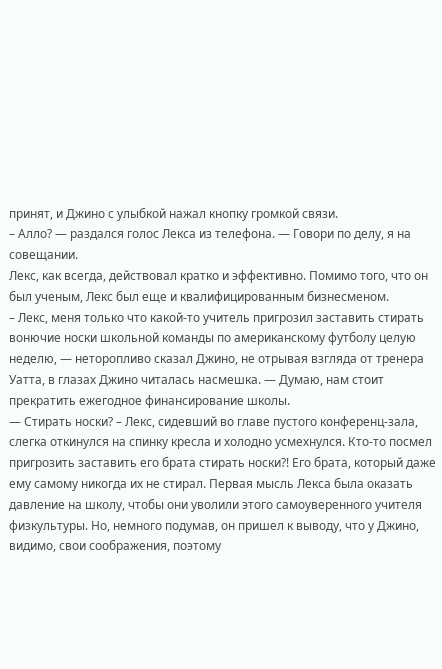принят, и Джино с улыбкой нажал кнопку громкой связи.
– Алло? — раздался голос Лекса из телефона. — Говори по делу, я на совещании.
Лекс, как всегда, действовал кратко и эффективно. Помимо того, что он был ученым, Лекс был еще и квалифицированным бизнесменом.
– Лекс, меня только что какой-то учитель пригрозил заставить стирать вонючие носки школьной команды по американскому футболу целую неделю, — неторопливо сказал Джино, не отрывая взгляда от тренера Уатта, в глазах Джино читалась насмешка. — Думаю, нам стоит прекратить ежегодное финансирование школы.
— Стирать носки? – Лекс, сидевший во главе пустого конференц-зала, слегка откинулся на спинку кресла и холодно усмехнулся. Кто-то посмел пригрозить заставить его брата стирать носки?! Его брата, который даже ему самому никогда их не стирал. Первая мысль Лекса была оказать давление на школу, чтобы они уволили этого самоуверенного учителя физкультуры. Но, немного подумав, он пришел к выводу, что у Джино, видимо, свои соображения, поэтому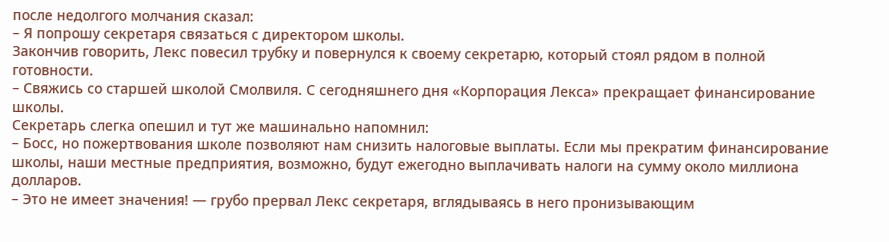после недолгого молчания сказал:
– Я попрошу секретаря связаться с директором школы.
Закончив говорить, Лекс повесил трубку и повернулся к своему секретарю, который стоял рядом в полной готовности.
– Свяжись со старшей школой Смолвиля. С сегодняшнего дня «Корпорация Лекса» прекращает финансирование школы.
Секретарь слегка опешил и тут же машинально напомнил:
– Босс, но пожертвования школе позволяют нам снизить налоговые выплаты. Если мы прекратим финансирование школы, наши местные предприятия, возможно, будут ежегодно выплачивать налоги на сумму около миллиона долларов.
– Это не имеет значения! — грубо прервал Лекс секретаря, вглядываясь в него пронизывающим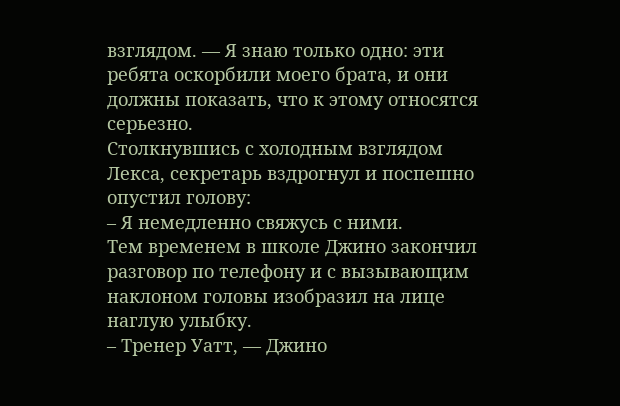взглядом. — Я знаю только одно: эти ребята оскорбили моего брата, и они должны показать, что к этому относятся серьезно.
Столкнувшись с холодным взглядом Лекса, секретарь вздрогнул и поспешно опустил голову:
– Я немедленно свяжусь с ними.
Тем временем в школе Джино закончил разговор по телефону и с вызывающим наклоном головы изобразил на лице наглую улыбку.
– Тренер Уатт, — Джино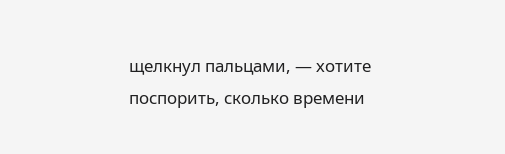щелкнул пальцами, — хотите поспорить, сколько времени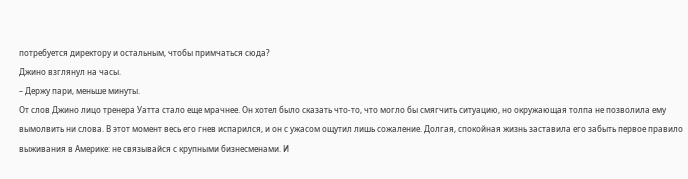потребуется директору и остальным, чтобы примчаться сюда?
Джино взглянул на часы.
– Держу пари, меньше минуты.
От слов Джино лицо тренера Уатта стало еще мрачнее. Он хотел было сказать что-то, что могло бы смягчить ситуацию, но окружающая толпа не позволила ему вымолвить ни слова. В этот момент весь его гнев испарился, и он с ужасом ощутил лишь сожаление. Долгая, спокойная жизнь заставила его забыть первое правило выживания в Америке: не связывайся с крупными бизнесменами. И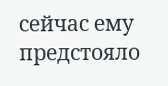сейчас ему предстояло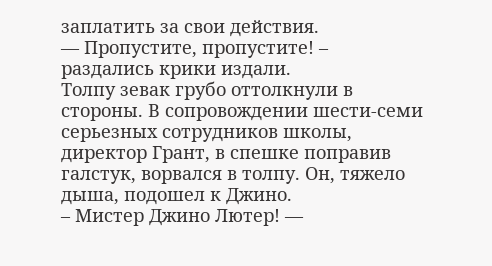заплатить за свои действия.
— Пропустите, пропустите! – раздались крики издали.
Толпу зевак грубо оттолкнули в стороны. В сопровождении шести-семи серьезных сотрудников школы, директор Грант, в спешке поправив галстук, ворвался в толпу. Он, тяжело дыша, подошел к Джино.
– Мистер Джино Лютер! —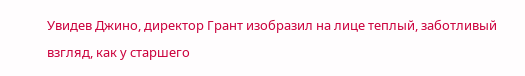Увидев Джино, директор Грант изобразил на лице теплый, заботливый взгляд, как у старшего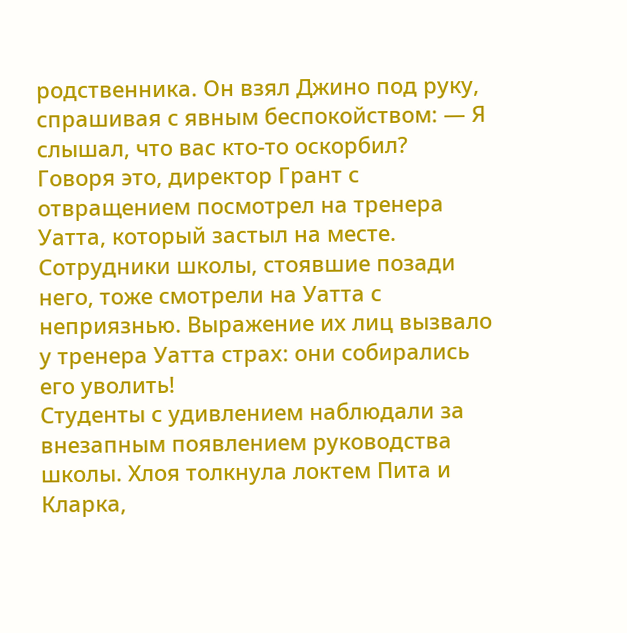родственника. Он взял Джино под руку, спрашивая с явным беспокойством: — Я слышал, что вас кто-то оскорбил?
Говоря это, директор Грант с отвращением посмотрел на тренера Уатта, который застыл на месте. Сотрудники школы, стоявшие позади него, тоже смотрели на Уатта с неприязнью. Выражение их лиц вызвало у тренера Уатта страх: они собирались его уволить!
Студенты с удивлением наблюдали за внезапным появлением руководства школы. Хлоя толкнула локтем Пита и Кларка,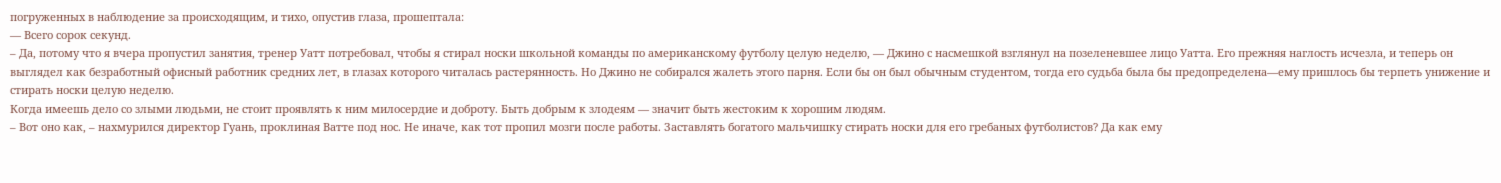погруженных в наблюдение за происходящим, и тихо, опустив глаза, прошептала:
— Всего сорок секунд.
– Да, потому что я вчера пропустил занятия, тренер Уатт потребовал, чтобы я стирал носки школьной команды по американскому футболу целую неделю, — Джино с насмешкой взглянул на позеленевшее лицо Уатта. Его прежняя наглость исчезла, и теперь он выглядел как безработный офисный работник средних лет, в глазах которого читалась растерянность. Но Джино не собирался жалеть этого парня. Если бы он был обычным студентом, тогда его судьба была бы предопределена—ему пришлось бы терпеть унижение и стирать носки целую неделю.
Когда имеешь дело со злыми людьми, не стоит проявлять к ним милосердие и доброту. Быть добрым к злодеям — значит быть жестоким к хорошим людям.
– Вот оно как, – нахмурился директор Гуань, проклиная Ватте под нос. Не иначе, как тот пропил мозги после работы. Заставлять богатого мальчишку стирать носки для его гребаных футболистов? Да как ему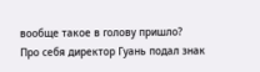вообще такое в голову пришло?
Про себя директор Гуань подал знак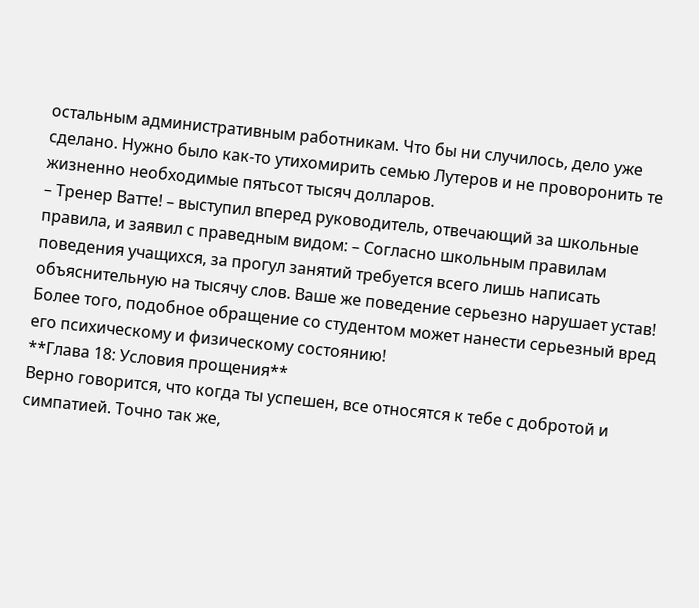остальным административным работникам. Что бы ни случилось, дело уже сделано. Нужно было как-то утихомирить семью Лутеров и не проворонить те жизненно необходимые пятьсот тысяч долларов.
– Тренер Ватте! – выступил вперед руководитель, отвечающий за школьные правила, и заявил с праведным видом: – Согласно школьным правилам поведения учащихся, за прогул занятий требуется всего лишь написать объяснительную на тысячу слов. Ваше же поведение серьезно нарушает устав! Более того, подобное обращение со студентом может нанести серьезный вред его психическому и физическому состоянию!
**Глава 18: Условия прощения**
Верно говорится, что когда ты успешен, все относятся к тебе с добротой и симпатией. Точно так же,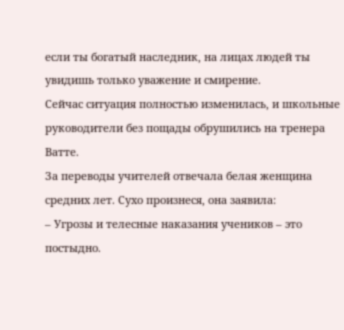если ты богатый наследник, на лицах людей ты увидишь только уважение и смирение.
Сейчас ситуация полностью изменилась, и школьные руководители без пощады обрушились на тренера Ватте.
За переводы учителей отвечала белая женщина средних лет. Сухо произнеся, она заявила:
– Угрозы и телесные наказания учеников – это постыдно.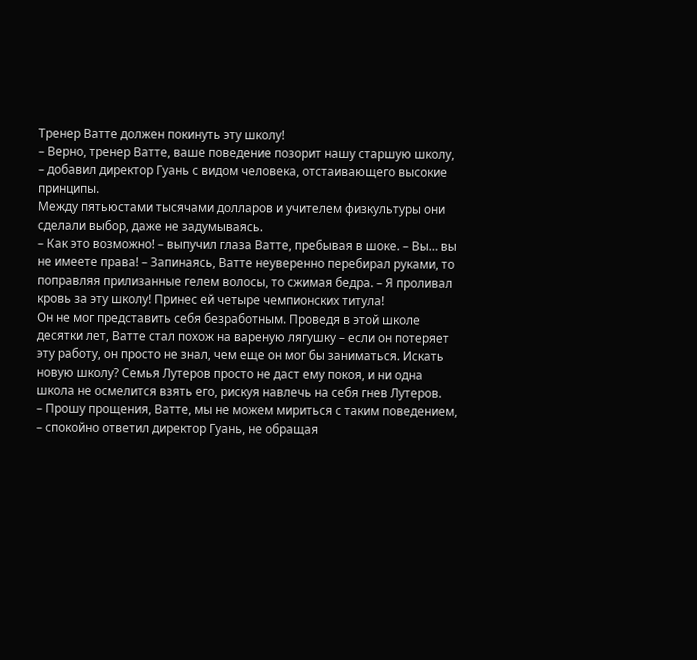Тренер Ватте должен покинуть эту школу!
– Верно, тренер Ватте, ваше поведение позорит нашу старшую школу, – добавил директор Гуань с видом человека, отстаивающего высокие принципы.
Между пятьюстами тысячами долларов и учителем физкультуры они сделали выбор, даже не задумываясь.
– Как это возможно! – выпучил глаза Ватте, пребывая в шоке. – Вы… вы не имеете права! – Запинаясь, Ватте неуверенно перебирал руками, то поправляя прилизанные гелем волосы, то сжимая бедра. – Я проливал кровь за эту школу! Принес ей четыре чемпионских титула!
Он не мог представить себя безработным. Проведя в этой школе десятки лет, Ватте стал похож на вареную лягушку – если он потеряет эту работу, он просто не знал, чем еще он мог бы заниматься. Искать новую школу? Семья Лутеров просто не даст ему покоя, и ни одна школа не осмелится взять его, рискуя навлечь на себя гнев Лутеров.
– Прошу прощения, Ватте, мы не можем мириться с таким поведением, – спокойно ответил директор Гуань, не обращая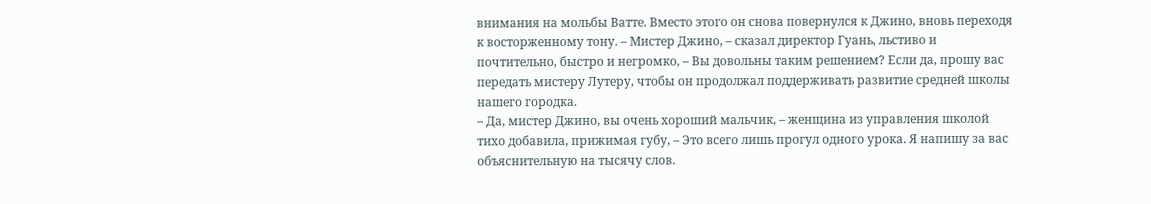внимания на мольбы Ватте. Вместо этого он снова повернулся к Джино, вновь переходя к восторженному тону. – Мистер Джино, – сказал директор Гуань, льстиво и почтительно, быстро и негромко, – Вы довольны таким решением? Если да, прошу вас передать мистеру Лутеру, чтобы он продолжал поддерживать развитие средней школы нашего городка.
– Да, мистер Джино, вы очень хороший мальчик, – женщина из управления школой тихо добавила, прижимая губу, – Это всего лишь прогул одного урока. Я напишу за вас объяснительную на тысячу слов.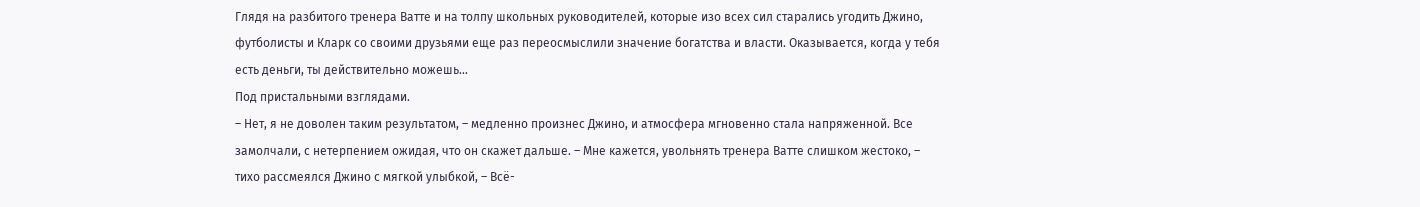Глядя на разбитого тренера Ватте и на толпу школьных руководителей, которые изо всех сил старались угодить Джино, футболисты и Кларк со своими друзьями еще раз переосмыслили значение богатства и власти. Оказывается, когда у тебя есть деньги, ты действительно можешь...
Под пристальными взглядами.
– Нет, я не доволен таким результатом, – медленно произнес Джино, и атмосфера мгновенно стала напряженной. Все замолчали, с нетерпением ожидая, что он скажет дальше. – Мне кажется, увольнять тренера Ватте слишком жестоко, – тихо рассмеялся Джино с мягкой улыбкой, – Всё-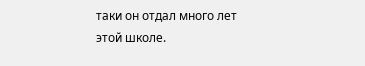таки он отдал много лет этой школе.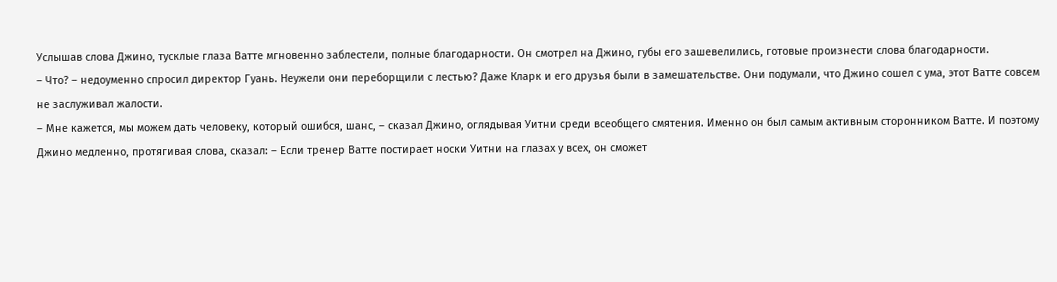Услышав слова Джино, тусклые глаза Ватте мгновенно заблестели, полные благодарности. Он смотрел на Джино, губы его зашевелились, готовые произнести слова благодарности.
– Что? – недоуменно спросил директор Гуань. Неужели они переборщили с лестью? Даже Кларк и его друзья были в замешательстве. Они подумали, что Джино сошел с ума, этот Ватте совсем не заслуживал жалости.
– Мне кажется, мы можем дать человеку, который ошибся, шанс, – сказал Джино, оглядывая Уитни среди всеобщего смятения. Именно он был самым активным сторонником Ватте. И поэтому Джино медленно, протягивая слова, сказал: – Если тренер Ватте постирает носки Уитни на глазах у всех, он сможет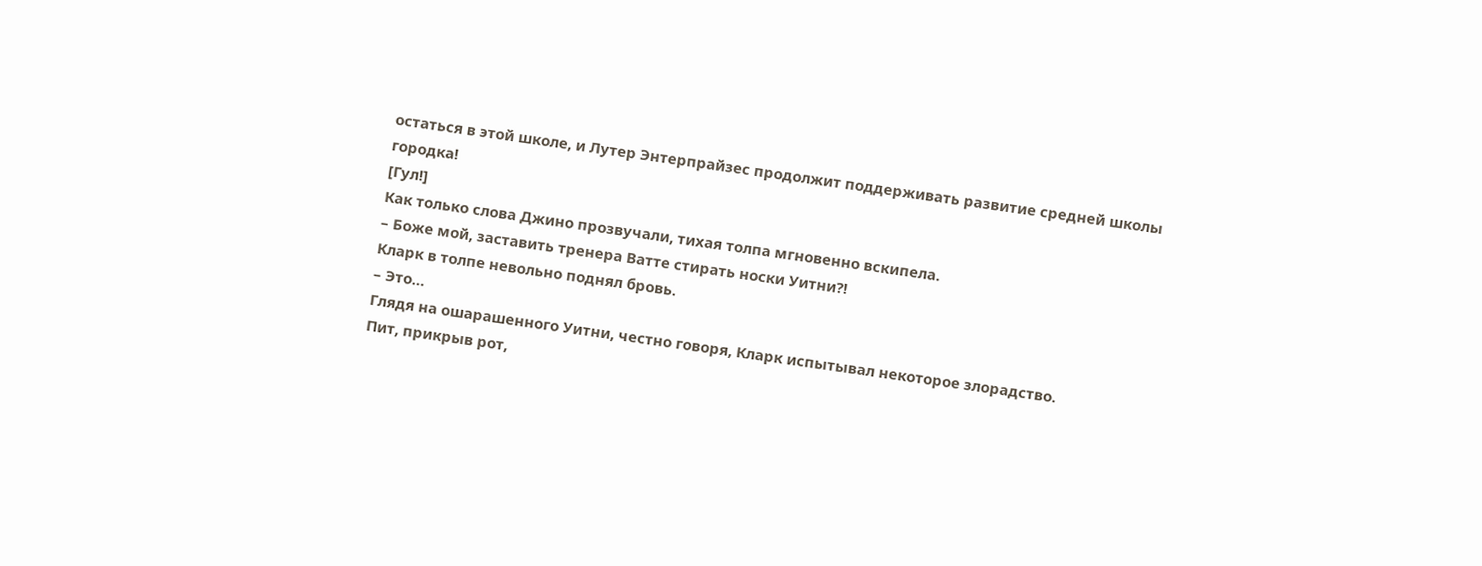остаться в этой школе, и Лутер Энтерпрайзес продолжит поддерживать развитие средней школы городка!
[Гул!]
Как только слова Джино прозвучали, тихая толпа мгновенно вскипела.
– Боже мой, заставить тренера Ватте стирать носки Уитни?!
Кларк в толпе невольно поднял бровь.
– Это…
Глядя на ошарашенного Уитни, честно говоря, Кларк испытывал некоторое злорадство.
Пит, прикрыв рот,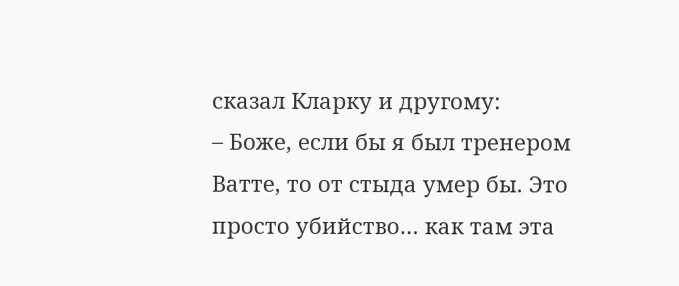сказал Кларку и другому:
– Боже, если бы я был тренером Ватте, то от стыда умер бы. Это просто убийство… как там эта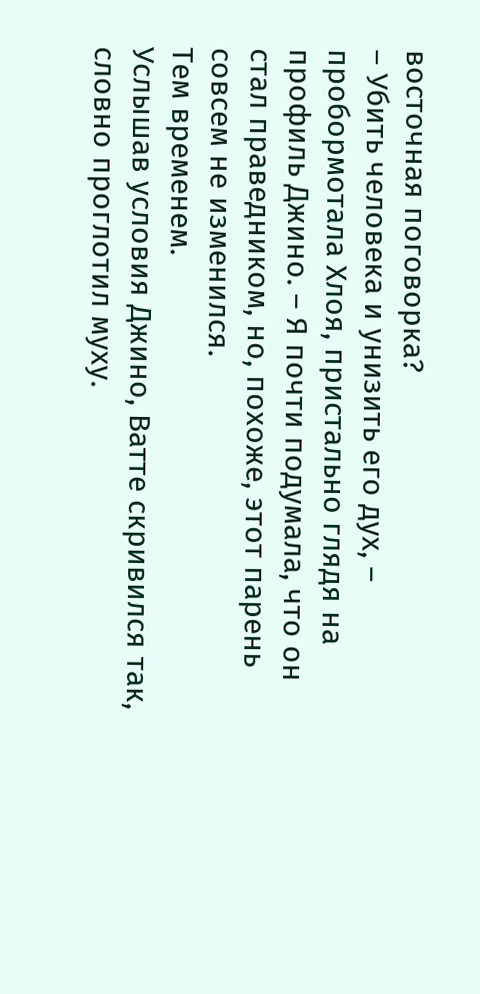восточная поговорка?
– Убить человека и унизить его дух, – пробормотала Хлоя, пристально глядя на профиль Джино. – Я почти подумала, что он стал праведником, но, похоже, этот парень совсем не изменился.
Тем временем.
Услышав условия Джино, Ватте скривился так, словно проглотил муху.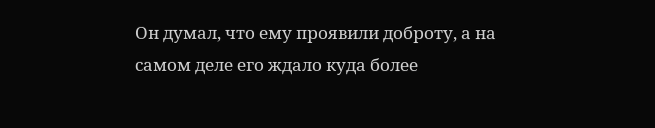Он думал, что ему проявили доброту, а на самом деле его ждало куда более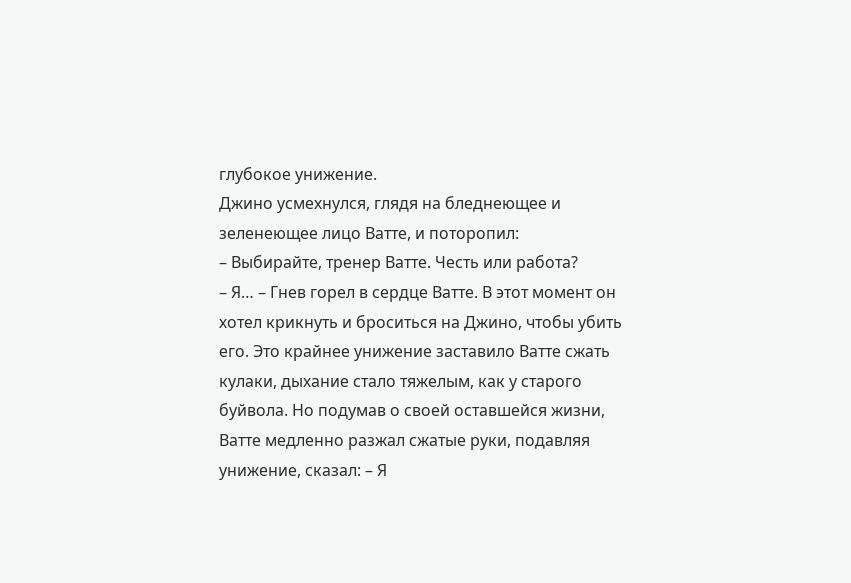глубокое унижение.
Джино усмехнулся, глядя на бледнеющее и зеленеющее лицо Ватте, и поторопил:
– Выбирайте, тренер Ватте. Честь или работа?
– Я… – Гнев горел в сердце Ватте. В этот момент он хотел крикнуть и броситься на Джино, чтобы убить его. Это крайнее унижение заставило Ватте сжать кулаки, дыхание стало тяжелым, как у старого буйвола. Но подумав о своей оставшейся жизни, Ватте медленно разжал сжатые руки, подавляя унижение, сказал: – Я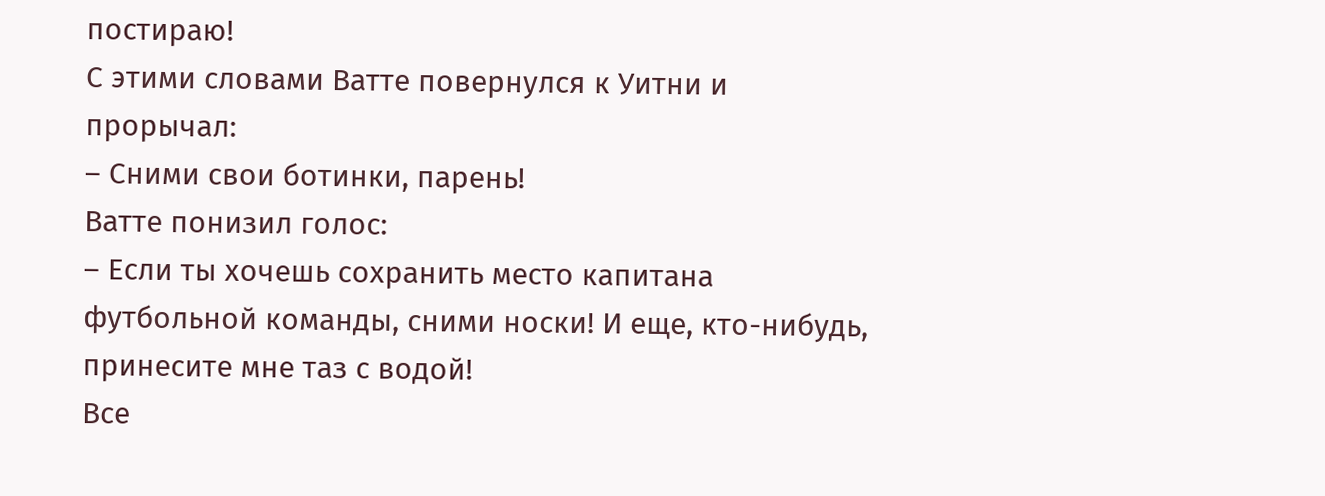постираю!
С этими словами Ватте повернулся к Уитни и прорычал:
– Сними свои ботинки, парень!
Ватте понизил голос:
– Если ты хочешь сохранить место капитана футбольной команды, сними носки! И еще, кто-нибудь, принесите мне таз с водой!
Все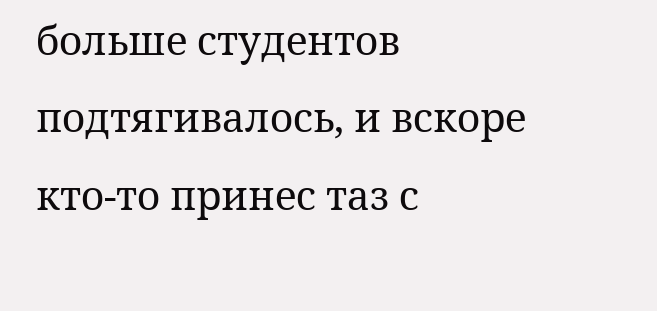больше студентов подтягивалось, и вскоре кто-то принес таз с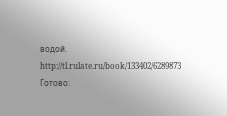водой.
http://tl.rulate.ru/book/133402/6289873
Готово: